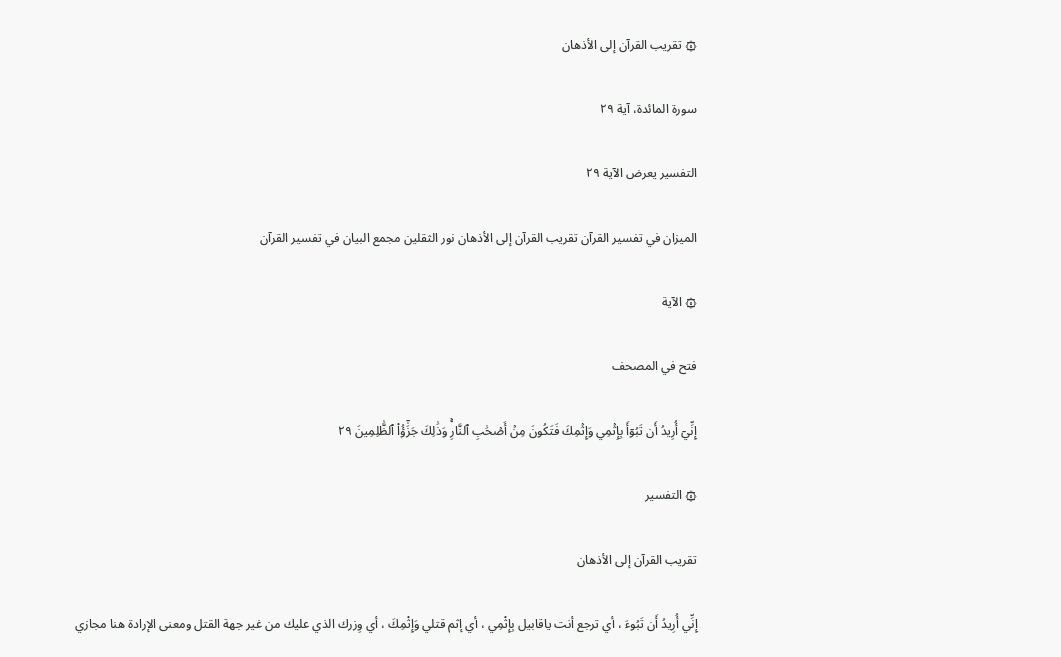۞ تقريب القرآن إلى الأذهان

سورة المائدة، آية ٢٩

التفسير يعرض الآية ٢٩

الميزان في تفسير القرآن تقريب القرآن إلى الأذهان نور الثقلين مجمع البيان في تفسير القرآن

۞ الآية

فتح في المصحف

إِنِّيٓ أُرِيدُ أَن تَبُوٓأَ بِإِثۡمِي وَإِثۡمِكَ فَتَكُونَ مِنۡ أَصۡحَٰبِ ٱلنَّارِۚ وَذَٰلِكَ جَزَٰٓؤُاْ ٱلظَّٰلِمِينَ ٢٩

۞ التفسير

تقريب القرآن إلى الأذهان

إِنِّي أُرِيدُ أَن تَبُوءَ ، أي ترجع أنت ياقابيل بِإِثْمِي ، أي إثم قتلي وَإِثْمِكَ ، أي وِزرك الذي عليك من غير جهة القتل ومعنى الإرادة هنا مجازي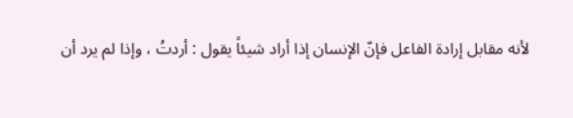لأنه مقابل إرادة الفاعل فإنّ الإنسان إذا أراد شيئاً يقول : أردتُ ، وإذا لم يرد أن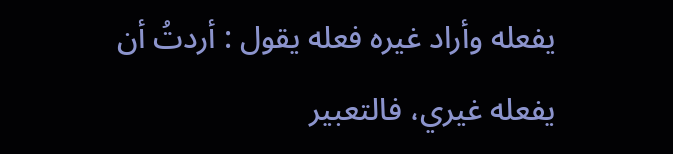يفعله وأراد غيره فعله يقول : أردتُ أن يفعله غيري، فالتعبير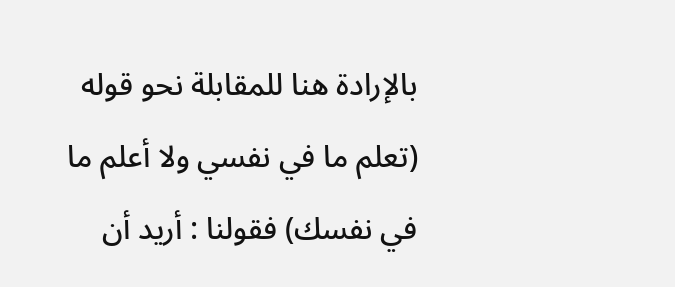بالإرادة هنا للمقابلة نحو قوله (تعلم ما في نفسي ولا أعلم ما في نفسك) فقولنا : أريد أن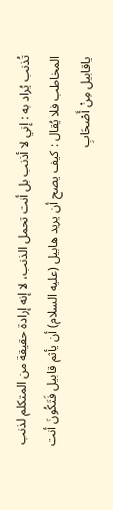تُذنب يُراد به : إني لا أذنب بل أنت تحمل الذنب، لا إنه إرادة حقيقة من المتكلم لذنب المخاطب فلا يُقال : كيف يصح أن يريد هابيل (عليه السلام) أن يأثم قابيل فَتَكُونَ أنت ياقابيل مِنْ أَصْحَابِ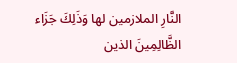النَّارِ الملازمين لها وَذَلِكَ جَزَاء الظَّالِمِينَ الذين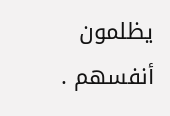يظلمون أنفسهم .